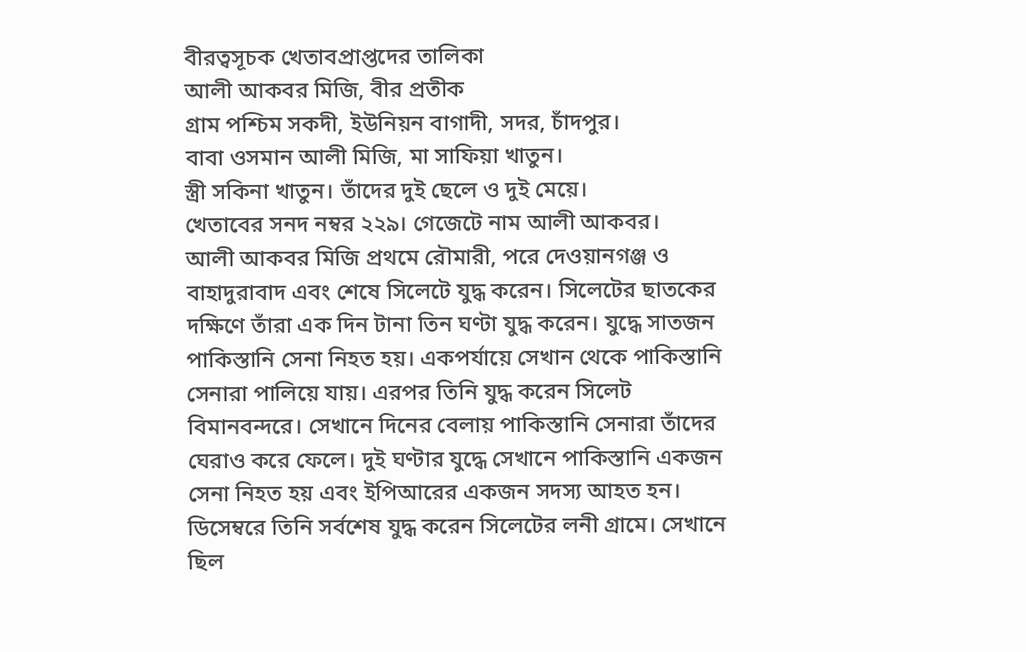বীরত্বসূচক খেতাবপ্রাপ্তদের তালিকা
আলী আকবর মিজি, বীর প্রতীক
গ্রাম পশ্চিম সকদী, ইউনিয়ন বাগাদী, সদর, চাঁদপুর।
বাবা ওসমান আলী মিজি, মা সাফিয়া খাতুন।
স্ত্রী সকিনা খাতুন। তাঁদের দুই ছেলে ও দুই মেয়ে।
খেতাবের সনদ নম্বর ২২৯। গেজেটে নাম আলী আকবর।
আলী আকবর মিজি প্রথমে রৌমারী, পরে দেওয়ানগঞ্জ ও বাহাদুরাবাদ এবং শেষে সিলেটে যুদ্ধ করেন। সিলেটের ছাতকের দক্ষিণে তাঁরা এক দিন টানা তিন ঘণ্টা যুদ্ধ করেন। যুদ্ধে সাতজন পাকিস্তানি সেনা নিহত হয়। একপর্যায়ে সেখান থেকে পাকিস্তানি সেনারা পালিয়ে যায়। এরপর তিনি যুদ্ধ করেন সিলেট বিমানবন্দরে। সেখানে দিনের বেলায় পাকিস্তানি সেনারা তাঁদের ঘেরাও করে ফেলে। দুই ঘণ্টার যুদ্ধে সেখানে পাকিস্তানি একজন সেনা নিহত হয় এবং ইপিআরের একজন সদস্য আহত হন।
ডিসেম্বরে তিনি সর্বশেষ যুদ্ধ করেন সিলেটের লনী গ্রামে। সেখানে ছিল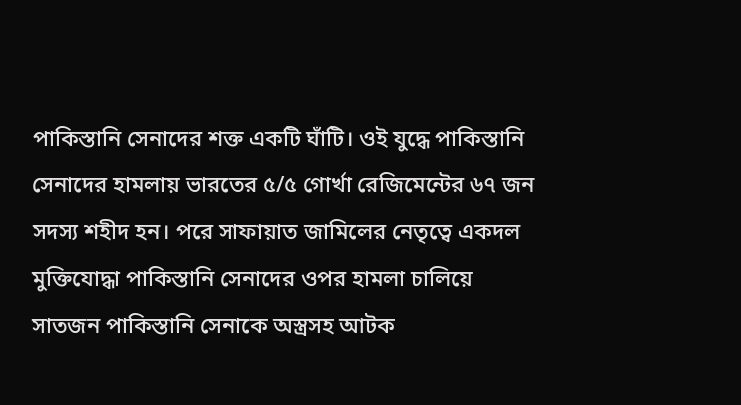পাকিস্তানি সেনাদের শক্ত একটি ঘাঁটি। ওই যুদ্ধে পাকিস্তানি সেনাদের হামলায় ভারতের ৫/৫ গোর্খা রেজিমেন্টের ৬৭ জন সদস্য শহীদ হন। পরে সাফায়াত জামিলের নেতৃত্বে একদল মুক্তিযোদ্ধা পাকিস্তানি সেনাদের ওপর হামলা চালিয়ে সাতজন পাকিস্তানি সেনাকে অস্ত্রসহ আটক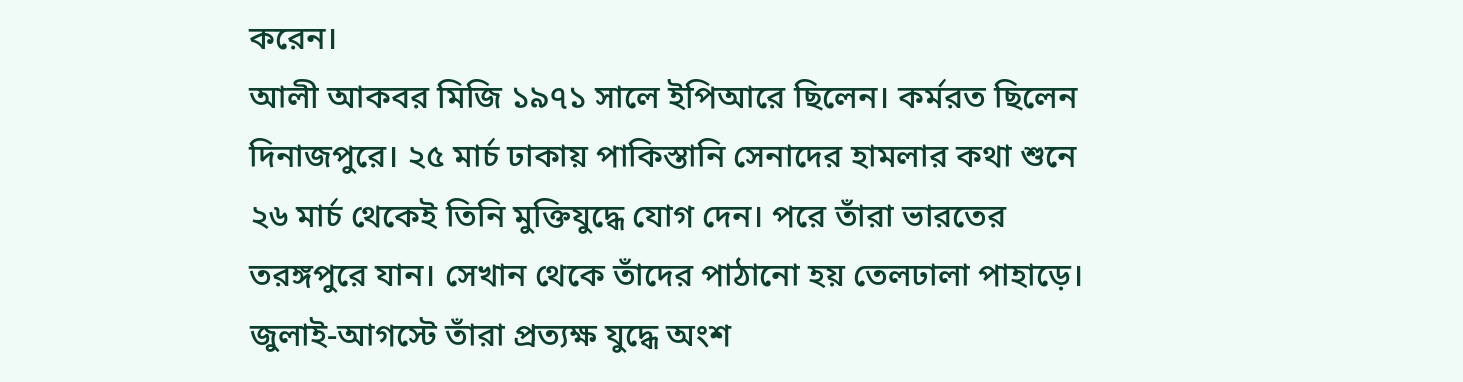করেন।
আলী আকবর মিজি ১৯৭১ সালে ইপিআরে ছিলেন। কর্মরত ছিলেন দিনাজপুরে। ২৫ মার্চ ঢাকায় পাকিস্তানি সেনাদের হামলার কথা শুনে ২৬ মার্চ থেকেই তিনি মুক্তিযুদ্ধে যোগ দেন। পরে তাঁরা ভারতের তরঙ্গপুরে যান। সেখান থেকে তাঁদের পাঠানো হয় তেলঢালা পাহাড়ে। জুলাই-আগস্টে তাঁরা প্রত্যক্ষ যুদ্ধে অংশ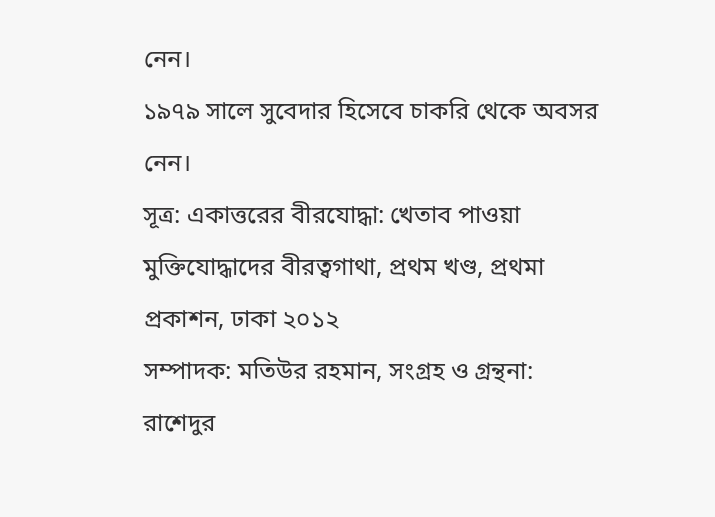নেন।
১৯৭৯ সালে সুবেদার হিসেবে চাকরি থেকে অবসর নেন।
সূত্র: একাত্তরের বীরযোদ্ধা: খেতাব পাওয়া মুক্তিযোদ্ধাদের বীরত্বগাথা, প্রথম খণ্ড, প্রথমা প্রকাশন, ঢাকা ২০১২
সম্পাদক: মতিউর রহমান, সংগ্রহ ও গ্রন্থনা: রাশেদুর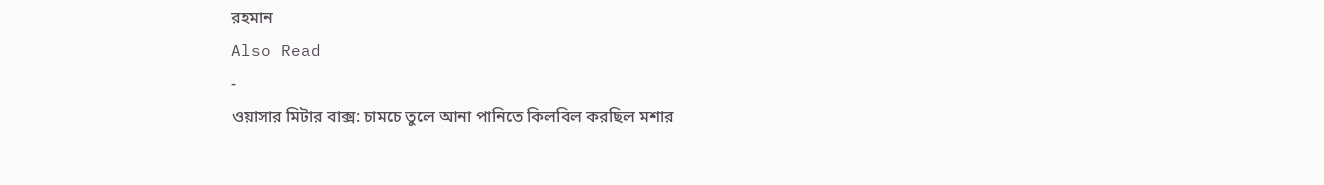রহমান
Also Read
-
ওয়াসার মিটার বাক্স: চামচে তুলে আনা পানিতে কিলবিল করছিল মশার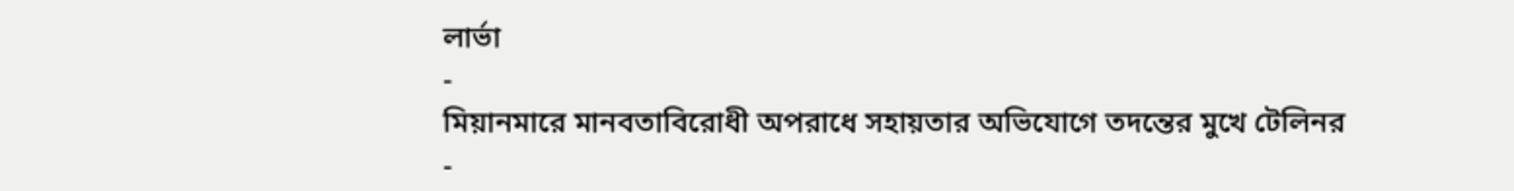লার্ভা
-
মিয়ানমারে মানবতাবিরোধী অপরাধে সহায়তার অভিযোগে তদন্তের মুখে টেলিনর
-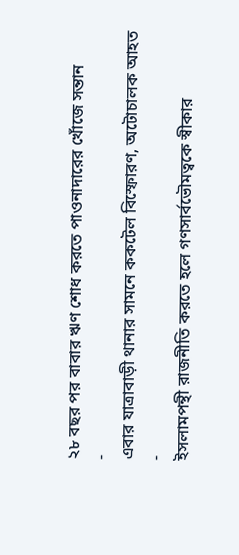২৮ বছর পর বাবার ঋণ শোধ করতে পাওনাদারের খোঁজে সন্তান
-
এবার যাত্রাবাড়ী থানার সামনে ককটেল বিস্ফোরণ, অটোচালক আহত
-
ইসলামপন্থী রাজনীতি করতে হলে গণসার্বভৌমত্বকে স্বীকার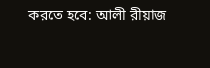করতে হবে: আলী রীয়াজ